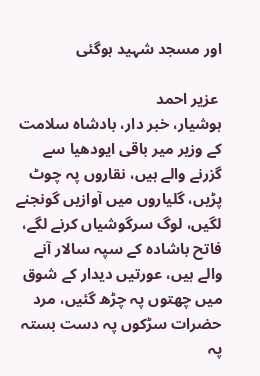اور مسجد شہید ہوگئی

 عزیر احمد
ہوشیار، خبر دار، بادشاہ سلامت کے وزیر میر باقی ایودھیا سے گزرنے والے ہیں، نقاروں پہ چوٹ پڑیں، گلیاروں میں آوازیں گونجنے لگیں، لوگ سرگوشیاں کرنے لگے، فاتح باشادہ کے سپہ سالار آنے والے ہیں، عورتیں دیدار کے شوق میں چھتوں پہ چڑھ گئیں، مرد حضرات سڑکوں پہ دست بستہ پہ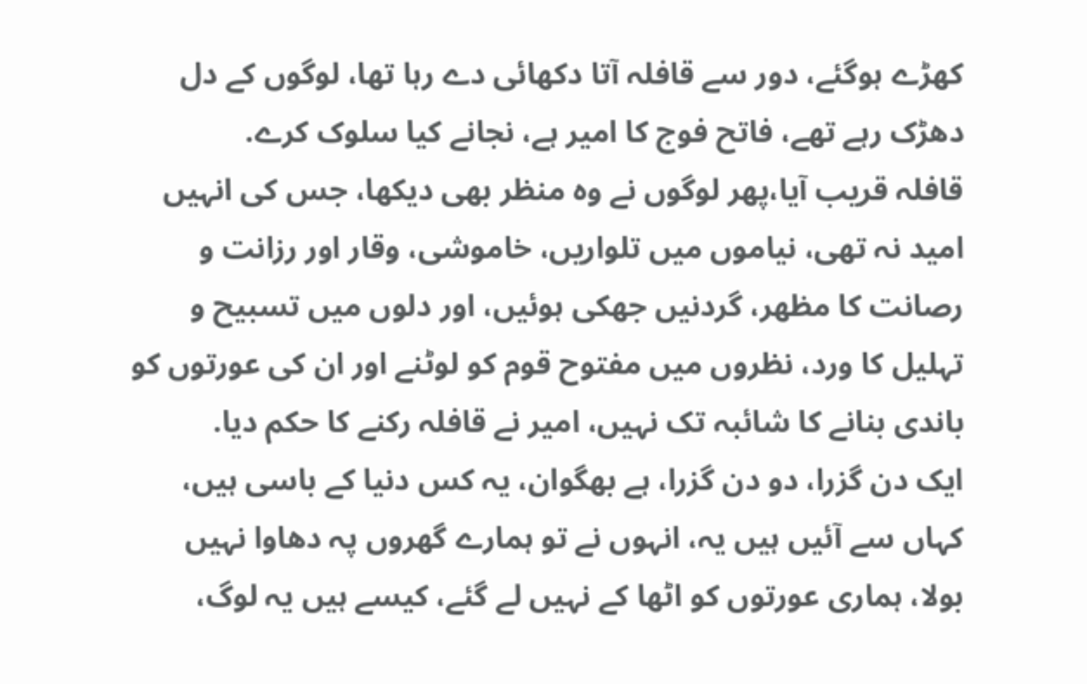کھڑے ہوگئے، دور سے قافلہ آتا دکھائی دے رہا تھا، لوگوں کے دل دھڑک رہے تھے، فاتح فوج کا امیر ہے، نجانے کیا سلوک کرے.
قافلہ قریب آیا،پھر لوگوں نے وہ منظر بھی دیکھا، جس کی انہیں امید نہ تھی، نیاموں میں تلواریں، خاموشی، وقار اور رزانت و رصانت کا مظھر، گردنیں جھکی ہوئیں، اور دلوں میں تسبیح و تہلیل کا ورد، نظروں میں مفتوح قوم کو لوٹنے اور ان کی عورتوں کو باندی بنانے کا شائبہ تک نہیں، امیر نے قافلہ رکنے کا حکم دیا.
ایک دن گزرا، دو دن گزرا، ہے بھگوان، یہ کس دنیا کے باسی ہیں، کہاں سے آئیں ہیں یہ، انہوں نے تو ہمارے گھروں پہ دھاوا نہیں بولا، ہماری عورتوں کو اٹھا کے نہیں لے گئے، کیسے ہیں یہ لوگ،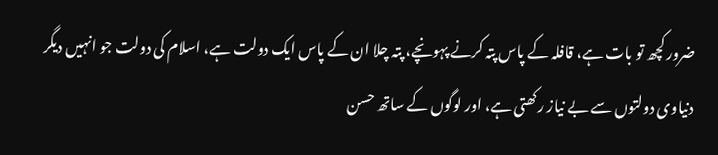ضرور کچھ تو بات ہے، قافلہ کے پاس پتہ کرنے پہونچے، پتہ چلا ان کے پاس ایک دولت ہے، اسلام کی دولت جو انہیں دیگر دنیاوی دولتوں سے بے نیاز رکھتی ہے، اور لوگوں کے ساتھ حسن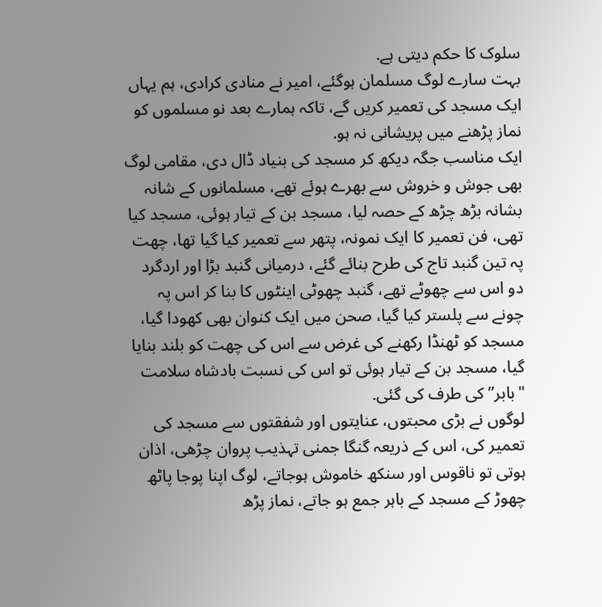سلوک کا حکم دیتی ہے.
بہت سارے لوگ مسلمان ہوگئے، امیر نے منادی کرادی، ہم یہاں ایک مسجد کی تعمیر کریں گے، تاکہ ہمارے بعد نو مسلموں کو نماز پڑھنے میں پریشانی نہ ہو.
ایک مناسب جگہ دیکھ کر مسجد کی بنیاد ڈال دی، مقامی لوگ بھی جوش و خروش سے بھرے ہوئے تھے، مسلمانوں کے شانہ بشانہ بڑھ چڑھ کے حصہ لیا، مسجد بن کے تیار ہوئی، مسجد کیا تھی، فن تعمیر کا ایک نمونہ، پتھر سے تعمیر کیا گیا تھا، چھت پہ تین گنبد تاج کی طرح بنائے گئے، درمیانی گنبد بڑا اور اردگرد دو اس سے چھوٹے تھے، گنبد چھوٹی اینٹوں کا بنا کر اس پہ چونے سے پلستر کیا گیا، صحن میں ایک کنوان بھی کھودا گیا،  مسجد کو ٹھنڈا رکھنے کی غرض سے اس کی چھت کو بلند بنایا گیا، مسجد بن کے تیار ہوئی تو اس کی نسبت بادشاہ سلامت "بابر” کی طرف کی گئی.
لوگوں نے بڑی محبتوں، عنایتوں اور شفقتوں سے مسجد کی تعمیر کی، اس کے ذریعہ گنگا جمنی تہذیب پروان چڑھی، اذان ہوتی تو ناقوس اور سنکھ خاموش ہوجاتے، لوگ اپنا پوجا پاٹھ چھوڑ کے مسجد کے باہر جمع ہو جاتے، نماز پڑھ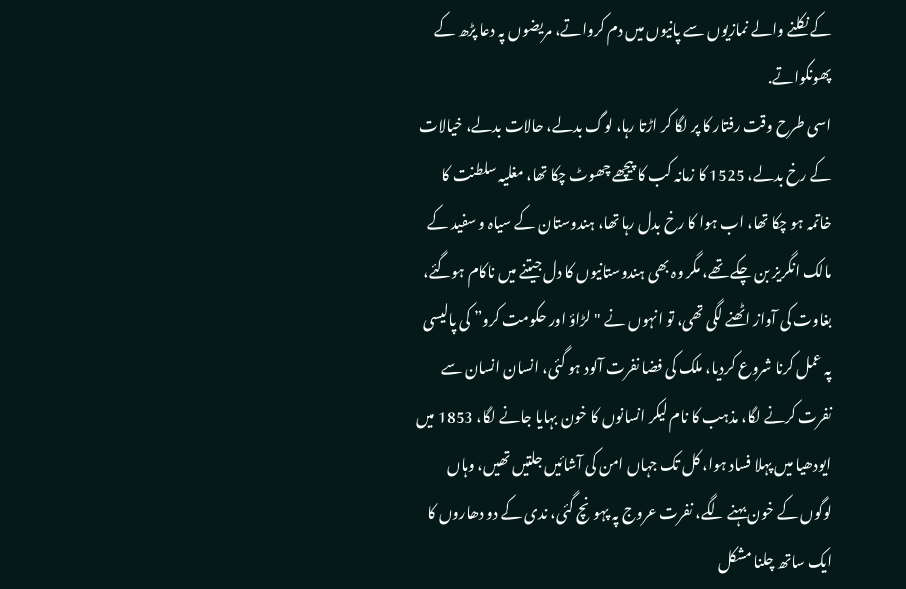کے نکلنے والے نمازیوں سے پانیوں میں دم کرواتے، مریضوں پہ دعا پڑھ کے پھونکواتے.
اسی طرح وقت رفتار کا پر لگا کر اڑتا رہا، لوگ بدلے، حالات بدلے، خیالات کے رخ بدلے، 1525 کا زمانہ کب کا پیچھے چھوٹ چکا تھا، مغلیہ سلطنت کا خاتمہ ہو چکا تھا، اب ہوا کا رخ بدل رہا تھا، ہندوستان کے سیاہ و سفید کے مالک انگریز بن چکے تھے، مگر وہ بھی ہندوستانیوں کا دل جیتنے میں ناکام ہوگئے، بغاوت کی آواز اٹھنے لگی تھی، تو انہوں نے "لڑاؤ اور حکومت کرو” کی پالیسی پہ عمل کرنا شروع کردیا، ملک کی فضا نفرت آلود ہو گئی، انسان انسان سے نفرت کرنے لگا، مذہب کا نام لیکر انسانوں کا خون بہایا جانے لگا، 1853 میں ایودھیا میں پہلا فساد ہوا، کل تک جہاں امن کی آشائیں جلتیں تھیں، وہاں لوگوں کے خون بہنے لگے، نفرت عروج پہ پہونچ گئی، ندی کے دو دھاروں کا ایک ساتھ چلنا مشکل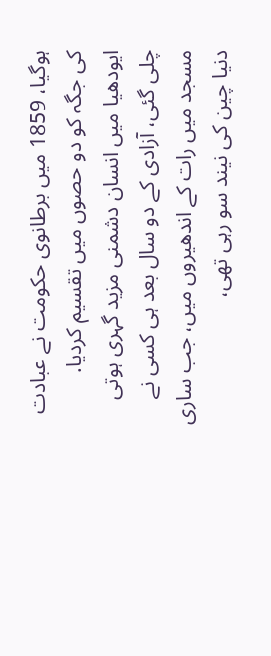ہوگیا، 1859 میں برطانوی حکومت نے عبادت کی جگہ کو دو حصوں میں تقسیم کردیا.
ایودھیا میں انسان دشمنی مزید گہری ہوتی چلی گئی، آزادی کے دو سال بعد ہی کسی نے مسجد میں رات کے اندھیروں میں، جب ساری دنیا چین کی نیند سو رہی تھی،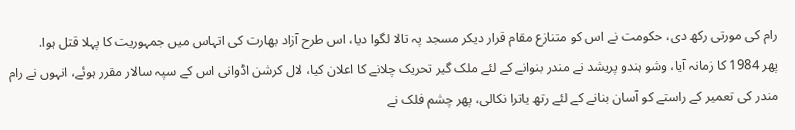رام کی مورتی رکھ دی، حکومت نے اس کو متنازع مقام قرار دیکر مسجد پہ تالا لگوا دیا، اس طرح آزاد بھارت کی اتہاس میں جمہوریت کا پہلا قتل ہوا.
پھر 1984 کا زمانہ آیا، وشو ہندو پریشد نے مندر بنوانے کے لئے ملک گیر تحریک چلانے کا اعلان کیا، لال کرشن اڈوانی اس کے سپہ سالار مقرر ہوئے، انہوں نے رام مندر کی تعمیر کے راستے کو آسان بنانے کے لئے رتھ یاترا نکالی، پھر چشم فلک نے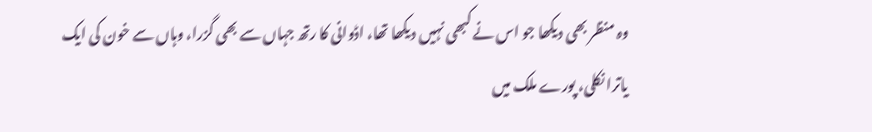وہ منظر بھی دیکھا جو اس نے کبھی نہیں دیکھا تھا، اڈوانی کا رتھ جہاں سے بھی گزرا، وہاں سے خون کی ایک یاترا نکلی، پورے ملک میں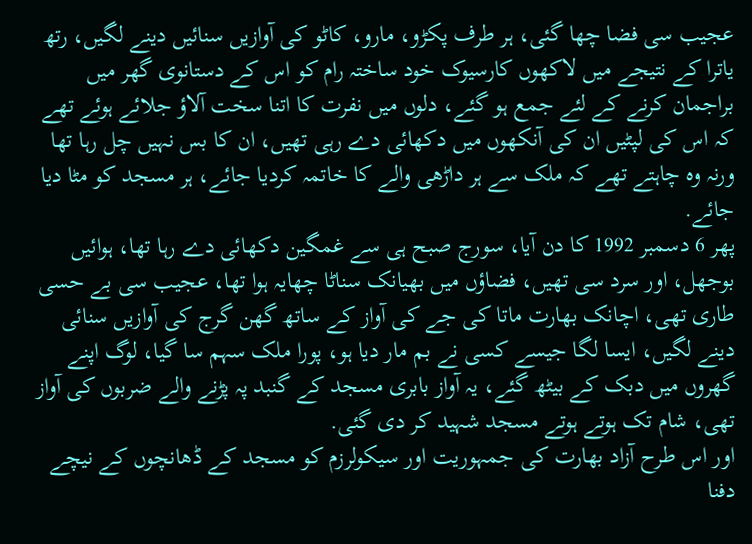عجیب سی فضا چھا گئی، ہر طرف پکڑو، مارو، کاٹو کی آوازیں سنائیں دینے لگیں، رتھ یاترا کے نتیجے میں لاکھوں کارسیوک خود ساختہ رام کو اس کے دستانوی گھر میں براجمان کرنے کے لئے جمع ہو گئے، دلوں میں نفرت کا اتنا سخت آلاؤ جلائے ہوئے تھے کہ اس کی لپٹیں ان کی آنکھوں میں دکھائی دے رہی تھیں، ان کا بس نہیں چل رہا تھا ورنہ وہ چاہتے تھے کہ ملک سے ہر داڑھی والے کا خاتمہ کردیا جائے، ہر مسجد کو مٹا دیا جائے.
پھر 6 دسمبر 1992 کا دن آیا، سورج صبح ہی سے غمگین دکھائی دے رہا تھا، ہوائیں بوجھل، اور سرد سی تھیں، فضاؤں میں بھیانک سناٹا چھایہ ہوا تھا، عجیب سی بے حسی طاری تھی، اچانک بھارت ماتا کی جے کی آواز کے ساتھ گھن گرج کی آوازیں سنائی دینے لگیں، ایسا لگا جیسے کسی نے بم مار دیا ہو، پورا ملک سہم سا گیا، لوگ اپنے گھروں میں دبک کے بیٹھ گئے، یہ آواز بابری مسجد کے گنبد پہ پڑنے والے ضربوں کی آواز تھی، شام تک ہوتے ہوتے مسجد شہید کر دی گئی.
اور اس طرح آزاد بھارت کی جمہوریت اور سیکولرزم کو مسجد کے ڈھانچوں کے نیچے دفنا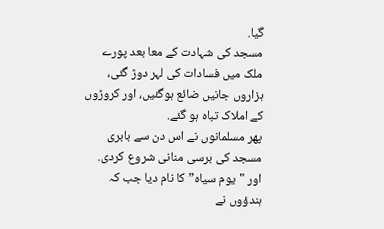گیا.
مسجد کی شہادت کے معا بعد پورے ملک میں فسادات کی لہر دوڑ گئی، ہزاروں جانیں ضائع ہوگئیں، اور کروڑوں کے املاک تباہ ہو گئے.
پھر مسلمانوں نے اس دن سے بابری مسجد کی برسی منانی شروع کردی. اور "یوم سیاہ” کا نام دیا جب کہ ہندؤوں نے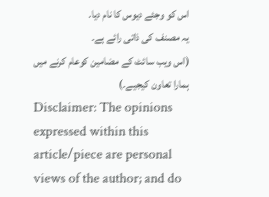اس کو وجئے دیوس کا نام دیا.
یہ مصنف کی ذاتی رائے ہے۔
(اس ویب سائٹ کے مضامین کوعام کرنے میں ہمارا تعاون کیجیے۔)
Disclaimer: The opinions expressed within this article/piece are personal views of the author; and do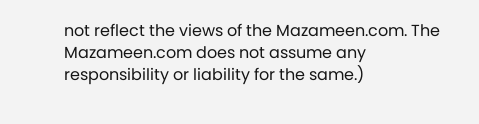not reflect the views of the Mazameen.com. The Mazameen.com does not assume any responsibility or liability for the same.)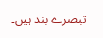تبصرے بند ہیں۔